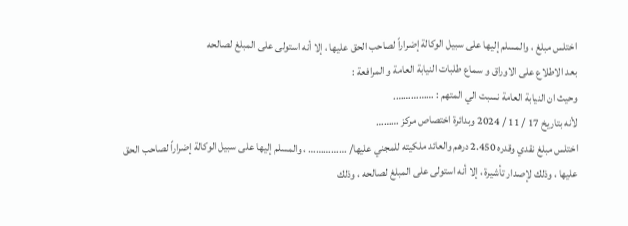اختلس مبلغ ، والمسلم إليها على سبيل الوكالة إضراراً لصاحب الحق عليها ، إلا أنه استولى على المبلغ لصالحه
بعد الاطلاع على الاوراق و سماع طلبات النيابة العامة و المرافعة :
وحيث ان النيابة العامة نسبت الي المتهم : …………….
لأنه بتاريخ 17 / 11 / 2024 وبدائرة اختصاص مركز ………
اختلس مبلغ نقدي وقدره 2.450 درهم والعائد ملكيته للمجني عليها/ …………… ، والمسلم إليها على سبيل الوكالة إضراراً لصاحب الحق عليها ، وذلك لإصدار تأشيرة ، إلا أنه استولى على المبلغ لصالحه ، وذلك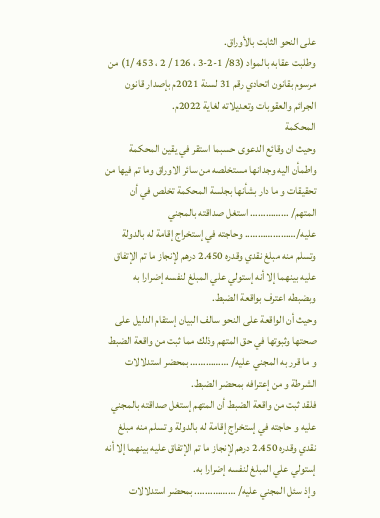على النحو الثابت بالأوراق.
وطلبت عقابه بالمواد (83/ 1-2-3 ، 126 / 2 ، 453 /1) من مرسوم بقانون اتحادي رقم 31 لسنة 2021م بإصدار قانون الجرائم والعقوبات وتعديلاته لغاية 2022م.
المحكمة
وحيث ان وقائع الدعوى حسبما استقر في يقين المحكمة واطمأن اليه وجدانها مستخلصه من سائر الاوراق وما تم فيها من تحقيقات و ما دار بشأنها بجلسة المحكمة تخلص في أن المتهم/ …………… استغل صداقته بالمجني عليه/……………….. وحاجته في إستخراج إقامة له بالدولة وتسلم منه مبلغ نقدي وقدره 2.450 درهم لإنجاز ما تم الإتفاق عليه بينهما إلا أنه إستولي علي المبلغ لنفسه إضرارا به وبضبطه اعترف بواقعة الضبط.
وحيث أن الواقعة على النحو سالف البيان إستقام الدليل على صحتها وثبوتها في حق المتهم وذلك مما ثبت من واقعة الضبط و ما قرر به المجني عليه/ …………… بمحضر استدلالات الشرطة و من إعترافه بمحضر الضبط.
فلقد ثبت من واقعة الضبط أن المتهم إستغل صداقته بالمجني عليه و حاجته في إستخراج إقامة له بالدولة و تسلم منه مبلغ نقدي وقدره 2.450 درهم لإنجاز ما تم الإتفاق عليه بينهما إلا أنه إستولي علي المبلغ لنفسه إضرارا به.
وإذ سئل المجني عليه/ ……………. بمحضر استدلالات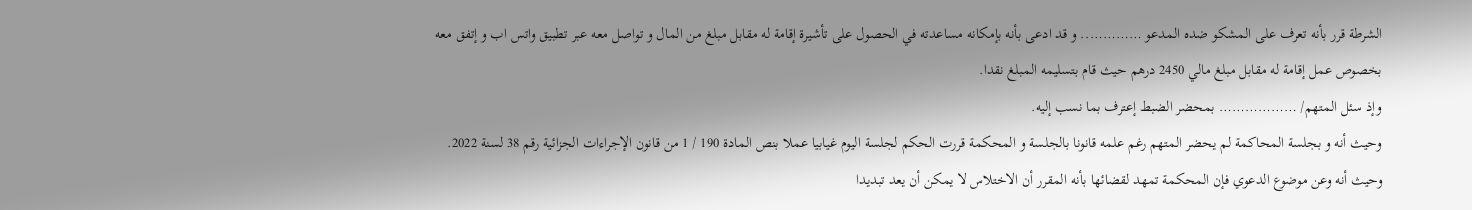الشرطة قرر بأنه تعرف على المشكو ضده المدعو ………….. و قد ادعى بأنه بإمكانه مساعدته في الحصول على تأشيرة إقامة له مقابل مبلغ من المال و تواصل معه عبر تطبيق واتس اب و إتفق معه بخصوص عمل إقامة له مقابل مبلغ مالي 2450 درهم حيث قام بتسليمه المبلغ نقدا.
وإذ سئل المتهم/ ……………… بمحضر الضبط إعترف بما نسب إليه.
وحيث أنه و بجلسة المحاكمة لم يحضر المتهم رغم علمه قانونا بالجلسة و المحكمة قررت الحكم لجلسة اليوم غيابيا عملا بنص المادة 190 / 1 من قانون الإجراءات الجزائية رقم 38 لسنة 2022.
وحيث أنه وعن موضوع الدعوي فإن المحكمة تمهد لقضائها بأنه المقرر أن الاختلاس لا يمكن أن يعد تبديدا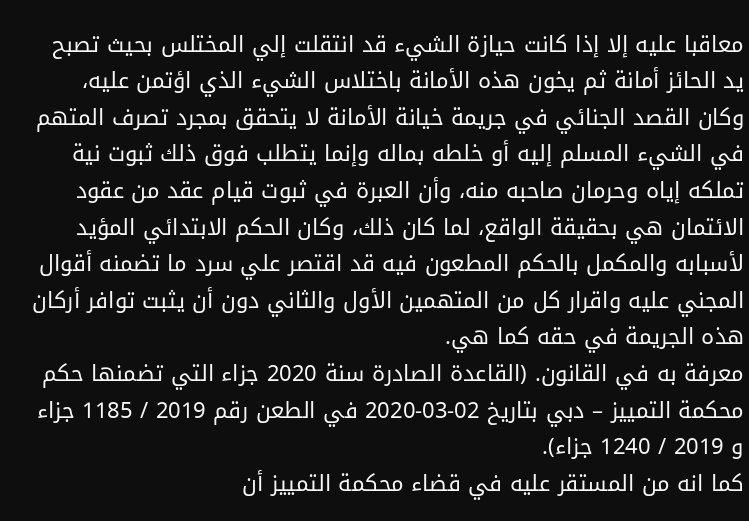معاقبا عليه إلا إذا كانت حيازة الشيء قد انتقلت إلي المختلس بحيث تصبح يد الحائز أمانة ثم يخون هذه الأمانة باختلاس الشيء الذي اؤتمن عليه، وكان القصد الجنائي في جريمة خيانة الأمانة لا يتحقق بمجرد تصرف المتهم في الشيء المسلم إليه أو خلطه بماله وإنما يتطلب فوق ذلك ثبوت نية تملكه إياه وحرمان صاحبه منه، وأن العبرة في ثبوت قيام عقد من عقود الائتمان هي بحقيقة الواقع، لما كان ذلك، وكان الحكم الابتدائي المؤيد لأسبابه والمكمل بالحكم المطعون فيه قد اقتصر علي سرد ما تضمنه أقوال المجني عليه واقرار كل من المتهمين الأول والثاني دون أن يثبت توافر أركان هذه الجريمة في حقه كما هي.
معرفة به في القانون. (القاعدة الصادرة سنة 2020 جزاء التي تضمنها حكم محكمة التمييز – دبي بتاريخ 02-03-2020 في الطعن رقم 2019 / 1185 جزاء و 2019 / 1240 جزاء).
كما انه من المستقر عليه في قضاء محكمة التمييز أن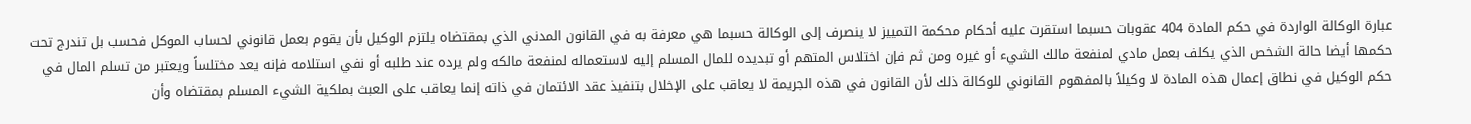عبارة الوكالة الواردة في حكم المادة 404 عقوبات حسبما استقرت عليه أحكام محكمة التمييز لا ينصرف إلى الوكالة حسبما هي معرفة به في القانون المدني الذي بمقتضاه يلتزم الوكيل بأن يقوم بعمل قانوني لحساب الموكل فحسب بل تندرج تحت حكمها أيضا حالة الشخص الذي يكلف بعمل مادي لمنفعة مالك الشيء أو غيره ومن ثم فإن اختلاس المتهم أو تبديده للمال المسلم إليه لاستعماله لمنفعة مالكه ولم يرده عند طلبه أو نفي استلامه فإنه يعد مختلساً ويعتبر من تسلم المال في حكم الوكيل في نطاق إعمال هذه المادة لا وكيلاً بالمفهوم القانوني للوكالة ذلك لأن القانون في هذه الجريمة لا يعاقب على الإخلال بتنفيذ عقد الائتمان في ذاته إنما يعاقب على العبث بملكية الشيء المسلم بمقتضاه وأن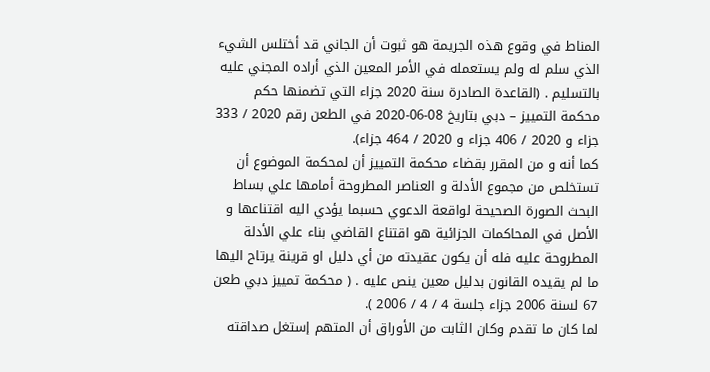المناط في وقوع هذه الجريمة هو ثبوت أن الجاني قد أختلس الشيء الذي سلم له ولم يستعمله في الأمر المعين الذي أراده المجني عليه بالتسليم . (القاعدة الصادرة سنة 2020 جزاء التي تضمنها حكم محكمة التمييز – دبي بتاريخ 08-06-2020 في الطعن رقم 2020 / 333 جزاء و 2020 / 406 جزاء و 2020 / 464 جزاء).
كما أنه و من المقرر بقضاء محكمة التمييز أن لمحكمة الموضوع أن تستخلص من مجموع الأدلة و العناصر المطروحة أمامها علي بساط البحث الصورة الصحيحة لواقعة الدعوي حسبما يؤدي اليه اقتناعها و الأصل في المحاكمات الجزائية هو اقتناع القاضي بناء علي الأدلة المطروحة عليه فله أن يكون عقيدته من أي دليل او قرينة يرتاح اليها ما لم يقيده القانون بدليل معين ينص عليه . ( محكمة تمييز دبي طعن 67 لسنة 2006 جزاء جلسة 4 / 4 / 2006 ).
لما كان ما تقدم وكان الثابت من الأوراق أن المتهم إستغل صداقته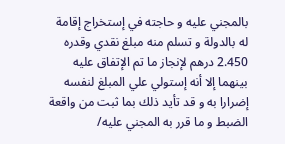بالمجني عليه و حاجته في إستخراج إقامة له بالدولة و تسلم منه مبلغ نقدي وقدره 2.450 درهم لإنجاز ما تم الإتفاق عليه بينهما إلا أنه إستولي علي المبلغ لنفسه إضرارا به و قد تأيد ذلك بما ثبت من واقعة الضبط و ما قرر به المجني عليه/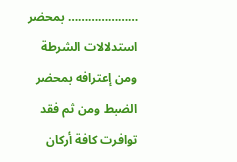………………… بمحضر استدلالات الشرطة ومن إعترافه بمحضر الضبط ومن ثم فقد توافرت كافة أركان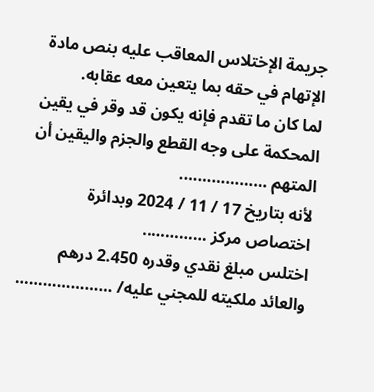جريمة الإختلاس المعاقب عليه بنص مادة الإتهام في حقه بما يتعين معه عقابه.
لما كان ما تقدم فإنه يكون قد وقر في يقين المحكمة على وجه القطع والجزم واليقين أن المتهم ……………….
لأنه بتاريخ 17 / 11 / 2024 وبدائرة اختصاص مركز …………..
اختلس مبلغ نقدي وقدره 2.450 درهم والعائد ملكيته للمجني عليه/ …………………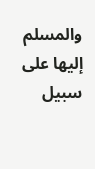والمسلم إليها على سبيل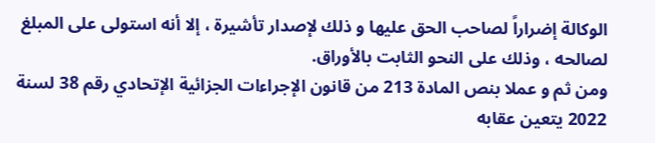الوكالة إضراراً لصاحب الحق عليها و ذلك لإصدار تأشيرة ، إلا أنه استولى على المبلغ لصالحه ، وذلك على النحو الثابت بالأوراق.
ومن ثم و عملا بنص المادة 213 من قانون الإجراءات الجزائية الإتحادي رقم 38 لسنة 2022 يتعين عقابه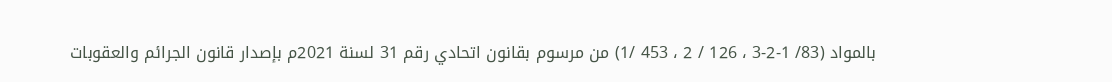بالمواد (83/ 1-2-3 ، 126 / 2 ، 453 /1) من مرسوم بقانون اتحادي رقم 31 لسنة 2021م بإصدار قانون الجرائم والعقوبات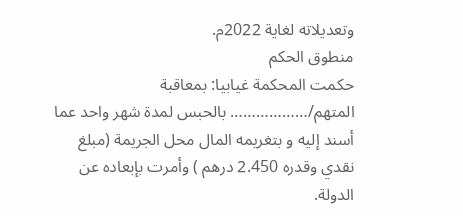وتعديلاته لغاية 2022م.
منطوق الحكم
حكمت المحكمة غيابيا: بمعاقبة المتهم/……………… بالحبس لمدة شهر واحد عما أسند إليه و بتغريمه المال محل الجريمة (مبلغ نقدي وقدره 2.450 درهم ) وأمرت بإبعاده عن الدولة.